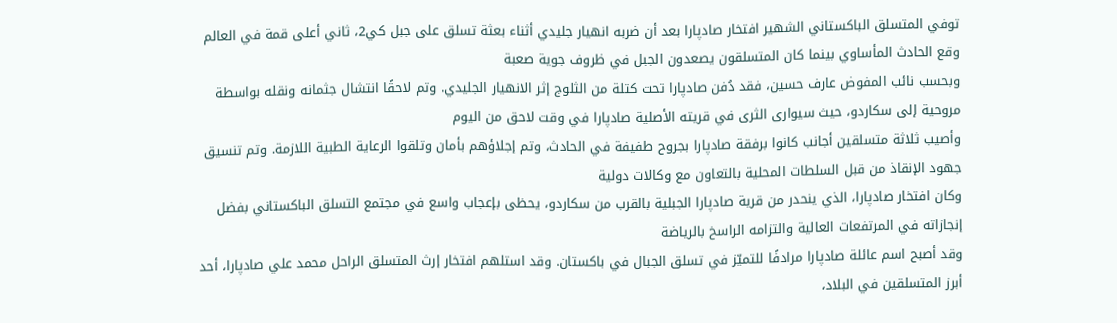توفي المتسلق الباكستاني الشهير افتخار صادپارا بعد أن ضربه انهيار جليدي أثناء بعثة تسلق على جبل كي2، ثاني أعلى قمة في العالم
وقع الحادث المأساوي بينما كان المتسلقون يصعدون الجبل في ظروف جوية صعبة
وبحسب نائب المفوض عارف حسين، فقد دُفن صادپارا تحت كتلة من الثلوج إثر الانهيار الجليدي. وتم لاحقًا انتشال جثمانه ونقله بواسطة مروحية إلى سكاردو، حيث سيوارى الثرى في قريته الأصلية صادپارا في وقت لاحق من اليوم
وأصيب ثلاثة متسلقين أجانب كانوا برفقة صادپارا بجروح طفيفة في الحادث، وتم إجلاؤهم بأمان وتلقوا الرعاية الطبية اللازمة. وتم تنسيق جهود الإنقاذ من قبل السلطات المحلية بالتعاون مع وكالات دولية
وكان افتخار صادپارا، الذي ينحدر من قرية صادپارا الجبلية بالقرب من سكاردو، يحظى بإعجاب واسع في مجتمع التسلق الباكستاني بفضل إنجازاته في المرتفعات العالية والتزامه الراسخ بالرياضة
وقد أصبح اسم عائلة صادپارا مرادفًا للتميّز في تسلق الجبال في باكستان. وقد استلهم افتخار إرث المتسلق الراحل محمد علي صادپارا، أحد أبرز المتسلقين في البلاد،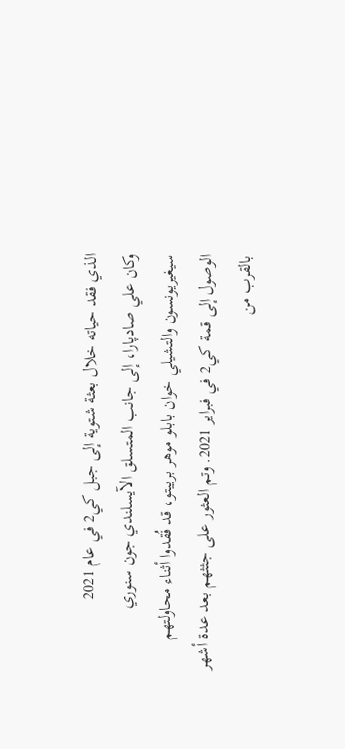الذي فقد حياته خلال بعثة شتوية إلى جبل كي2 في عام 2021
وكان علي صادپارا، إلى جانب المتسلق الآيسلندي جون سنوري سيغيريونسون والتشيلي خوان بابلو موهر برييتو، قد فُقدوا أثناء محاولتهم الوصول إلى قمة كي2 في فبراير 2021. وتم العثور على جثثهم بعد عدة أشهر بالقرب من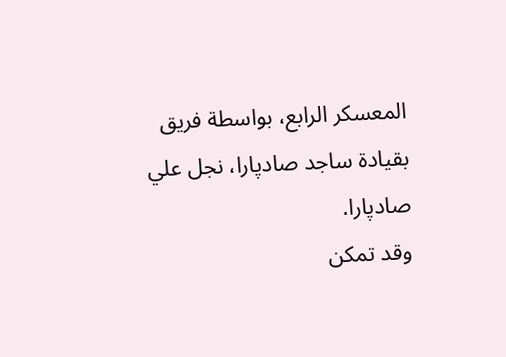المعسكر الرابع، بواسطة فريق بقيادة ساجد صادپارا، نجل علي صادپارا.
وقد تمكن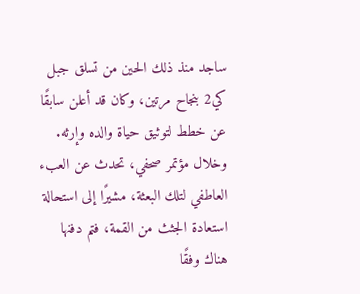ساجد منذ ذلك الحين من تسلق جبل كي2 بنجاح مرتين، وكان قد أعلن سابقًا عن خطط لتوثيق حياة والده وإرثه. وخلال مؤتمر صحفي، تحدث عن العبء العاطفي لتلك البعثة، مشيرًا إلى استحالة استعادة الجثث من القمة، فتم دفنها هناك وفقًا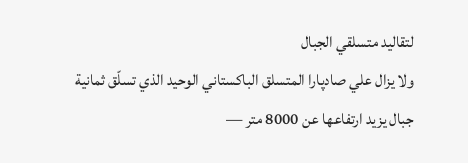لتقاليد متسلقي الجبال
ولا يزال علي صادپارا المتسلق الباكستاني الوحيد الذي تسلّق ثمانية جبال يزيد ارتفاعها عن 8000 متر —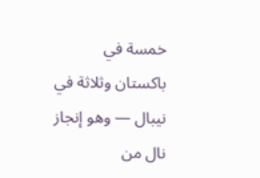خمسة في باكستان وثلاثة في نيبال — وهو إنجاز نال من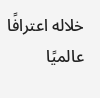خلاله اعترافًا عالميًا